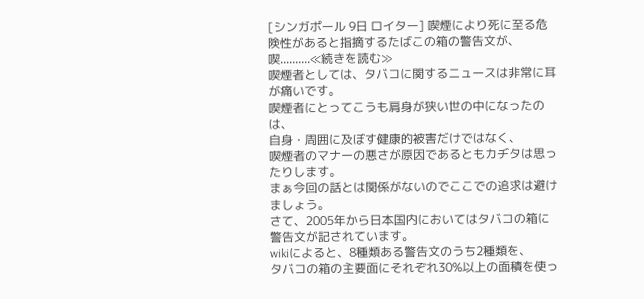[シンガポール 9日 ロイター] 喫煙により死に至る危険性があると指摘するたばこの箱の警告文が、喫..........≪続きを読む≫
喫煙者としては、タバコに関するニュースは非常に耳が痛いです。
喫煙者にとってこうも肩身が狭い世の中になったのは、
自身・周囲に及ぼす健康的被害だけではなく、
喫煙者のマナーの悪さが原因であるともカヂタは思ったりします。
まぁ今回の話とは関係がないのでここでの追求は避けましょう。
さて、2005年から日本国内においてはタバコの箱に警告文が記されています。
wikiによると、8種類ある警告文のうち2種類を、
タバコの箱の主要面にそれぞれ30%以上の面積を使っ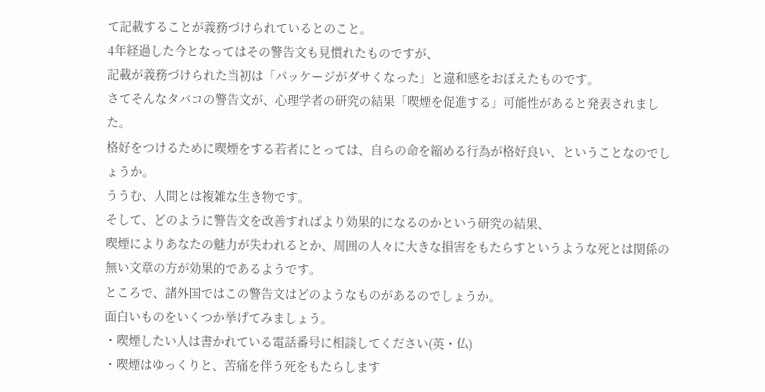て記載することが義務づけられているとのこと。
4年経過した今となってはその警告文も見慣れたものですが、
記載が義務づけられた当初は「パッケージがダサくなった」と違和感をおぼえたものです。
さてそんなタバコの警告文が、心理学者の研究の結果「喫煙を促進する」可能性があると発表されました。
格好をつけるために喫煙をする若者にとっては、自らの命を縮める行為が格好良い、ということなのでしょうか。
ううむ、人間とは複雑な生き物です。
そして、どのように警告文を改善すればより効果的になるのかという研究の結果、
喫煙によりあなたの魅力が失われるとか、周囲の人々に大きな損害をもたらすというような死とは関係の無い文章の方が効果的であるようです。
ところで、諸外国ではこの警告文はどのようなものがあるのでしょうか。
面白いものをいくつか挙げてみましょう。
・喫煙したい人は書かれている電話番号に相談してください(英・仏)
・喫煙はゆっくりと、苦痛を伴う死をもたらします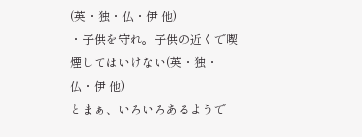(英・独・仏・伊 他)
・子供を守れ。子供の近くで喫煙してはいけない(英・独・仏・伊 他)
とまぁ、いろいろあるようで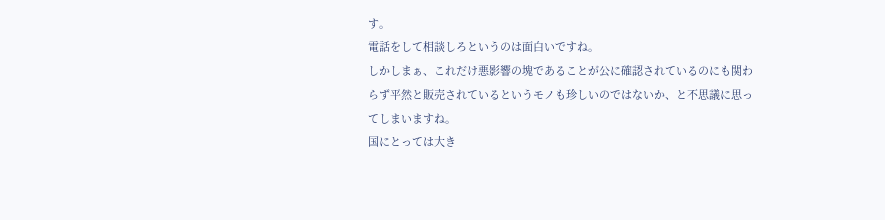す。
電話をして相談しろというのは面白いですね。
しかしまぁ、これだけ悪影響の塊であることが公に確認されているのにも関わらず平然と販売されているというモノも珍しいのではないか、と不思議に思ってしまいますね。
国にとっては大き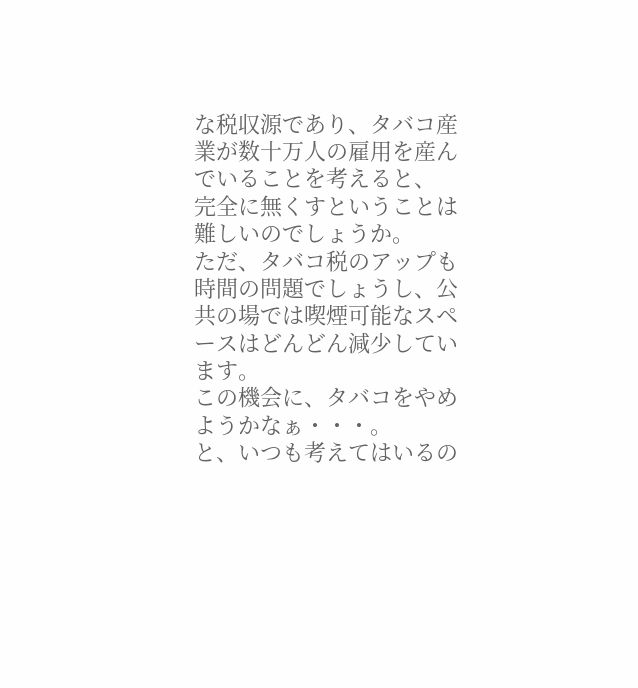な税収源であり、タバコ産業が数十万人の雇用を産んでいることを考えると、
完全に無くすということは難しいのでしょうか。
ただ、タバコ税のアップも時間の問題でしょうし、公共の場では喫煙可能なスペースはどんどん減少しています。
この機会に、タバコをやめようかなぁ・・・。
と、いつも考えてはいるの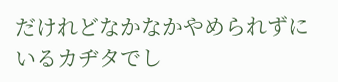だけれどなかなかやめられずにいるカヂタでし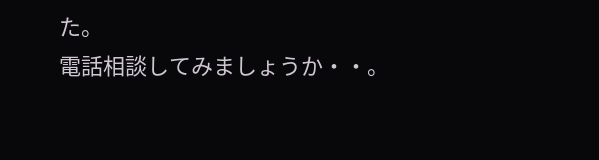た。
電話相談してみましょうか・・。